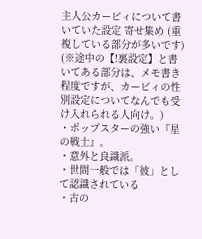主人公カービィについて書いていた設定 寄せ集め (重複している部分が多いです)
(※途中の【!裏設定】と書いてある部分は、メモ書き程度ですが、カービィの性別設定についてなんでも受け入れられる人向け。)
・ポップスターの強い『星の戦士』。
・意外と良識派。
・世間一般では「彼」として認識されている
・古の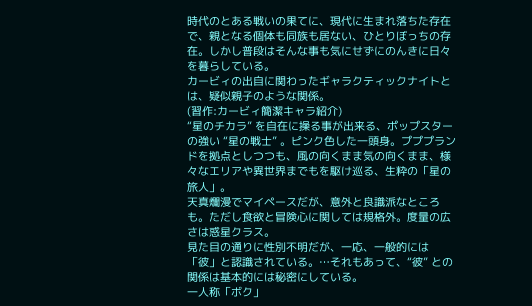時代のとある戦いの果てに、現代に生まれ落ちた存在で、親となる個体も同族も居ない、ひとりぼっちの存在。しかし普段はそんな事も気にせずにのんきに日々を暮らしている。
カービィの出自に関わったギャラクティックナイトとは、疑似親子のような関係。
(習作:カービィ簡潔キャラ紹介)
“星のチカラ” を自在に操る事が出来る、ポップスターの強い “星の戦士” 。ピンク色した一頭身。プププランドを拠点としつつも、風の向くまま気の向くまま、様々なエリアや異世界までもを駆け巡る、生粋の「星の旅人」。
天真爛漫でマイペースだが、意外と良識派なところも。ただし食欲と冒険心に関しては規格外。度量の広さは惑星クラス。
見た目の通りに性別不明だが、一応、一般的には「彼」と認識されている。…それもあって、“彼” との関係は基本的には秘密にしている。
一人称「ボク」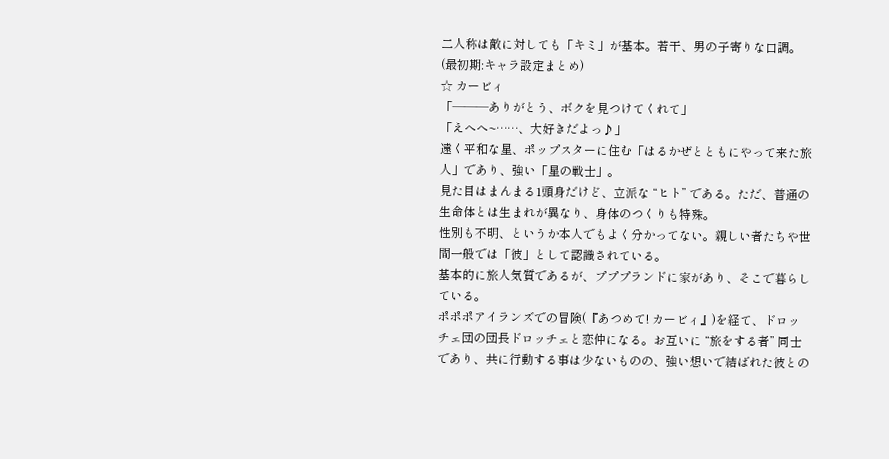二人称は敵に対しても「キミ」が基本。若干、男の子寄りな口調。
(最初期:キャラ設定まとめ)
☆ カービィ
「―――ありがとう、ボクを見つけてくれて」
「えへへ~……、大好きだよっ♪」
遠く平和な星、ポップスターに住む「はるかぜとともにやって来た旅人」であり、強い「星の戦士」。
見た目はまんまる1頭身だけど、立派な “ヒト” である。ただ、普通の生命体とは生まれが異なり、身体のつくりも特殊。
性別も不明、というか本人でもよく分かってない。親しい者たちや世間一般では「彼」として認識されている。
基本的に旅人気質であるが、プププランドに家があり、そこで暮らしている。
ポポポアイランズでの冒険(『あつめて! カービィ』)を経て、ドロッチェ団の団長ドロッチェと恋仲になる。お互いに “旅をする者” 同士であり、共に行動する事は少ないものの、強い想いで結ばれた彼との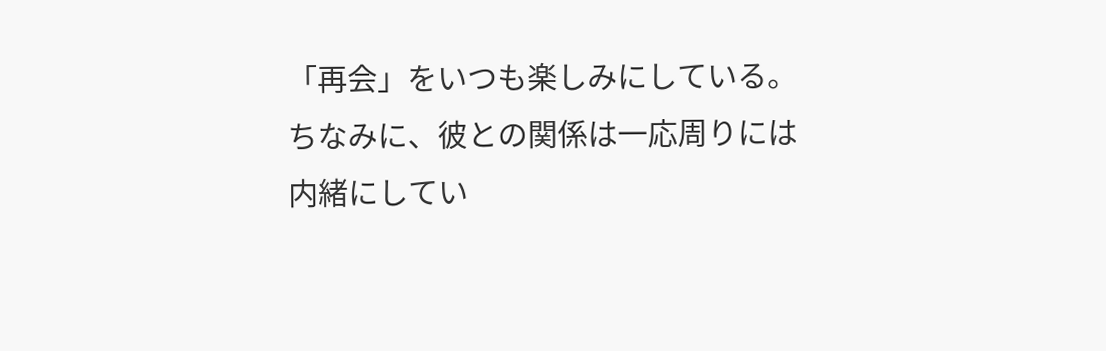「再会」をいつも楽しみにしている。
ちなみに、彼との関係は一応周りには内緒にしてい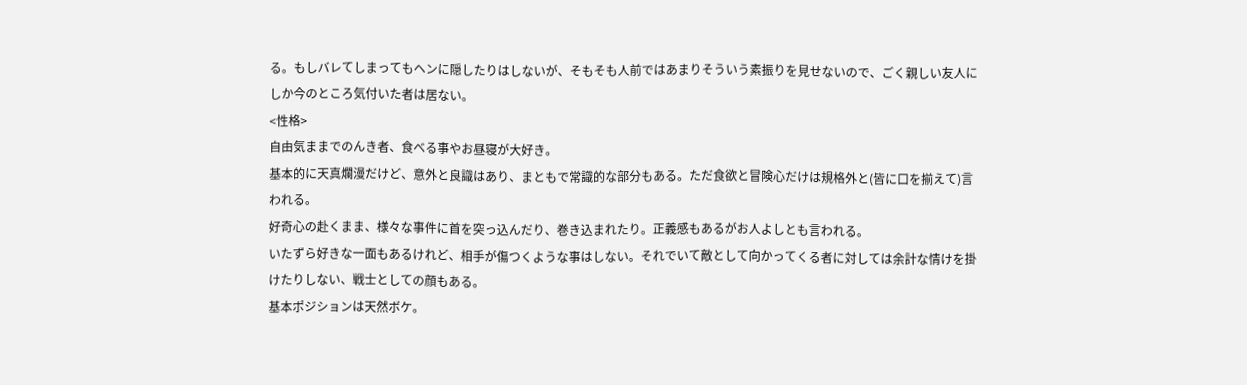る。もしバレてしまってもヘンに隠したりはしないが、そもそも人前ではあまりそういう素振りを見せないので、ごく親しい友人にしか今のところ気付いた者は居ない。
<性格>
自由気ままでのんき者、食べる事やお昼寝が大好き。
基本的に天真爛漫だけど、意外と良識はあり、まともで常識的な部分もある。ただ食欲と冒険心だけは規格外と(皆に口を揃えて)言われる。
好奇心の赴くまま、様々な事件に首を突っ込んだり、巻き込まれたり。正義感もあるがお人よしとも言われる。
いたずら好きな一面もあるけれど、相手が傷つくような事はしない。それでいて敵として向かってくる者に対しては余計な情けを掛けたりしない、戦士としての顔もある。
基本ポジションは天然ボケ。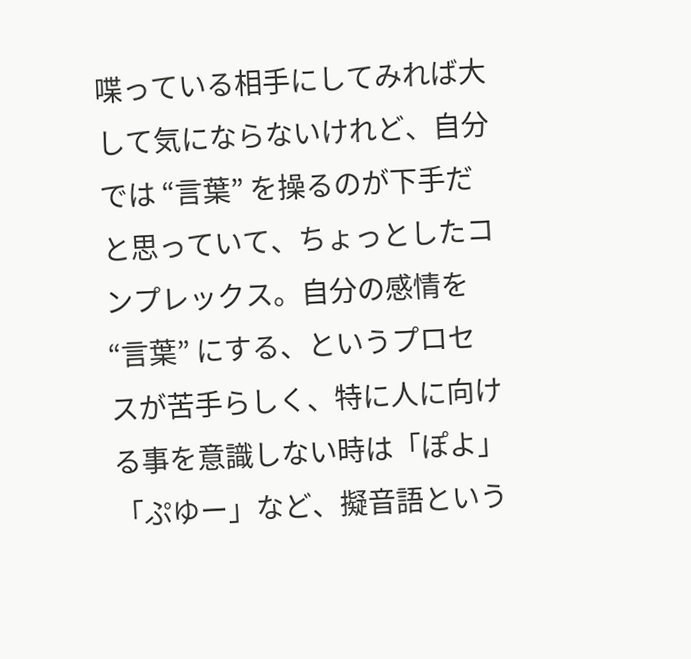喋っている相手にしてみれば大して気にならないけれど、自分では “言葉” を操るのが下手だと思っていて、ちょっとしたコンプレックス。自分の感情を “言葉” にする、というプロセスが苦手らしく、特に人に向ける事を意識しない時は「ぽよ」「ぷゆー」など、擬音語という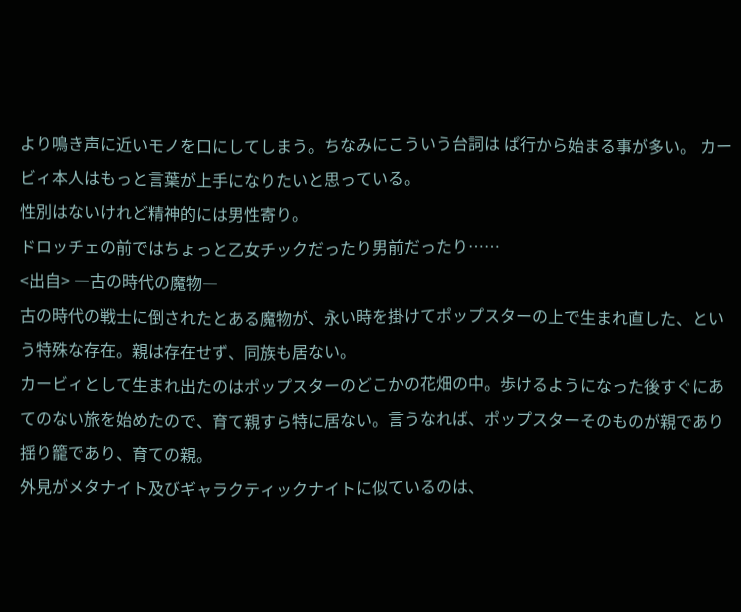より鳴き声に近いモノを口にしてしまう。ちなみにこういう台詞は ぱ行から始まる事が多い。 カービィ本人はもっと言葉が上手になりたいと思っている。
性別はないけれど精神的には男性寄り。
ドロッチェの前ではちょっと乙女チックだったり男前だったり……
<出自> ―古の時代の魔物―
古の時代の戦士に倒されたとある魔物が、永い時を掛けてポップスターの上で生まれ直した、という特殊な存在。親は存在せず、同族も居ない。
カービィとして生まれ出たのはポップスターのどこかの花畑の中。歩けるようになった後すぐにあてのない旅を始めたので、育て親すら特に居ない。言うなれば、ポップスターそのものが親であり揺り籠であり、育ての親。
外見がメタナイト及びギャラクティックナイトに似ているのは、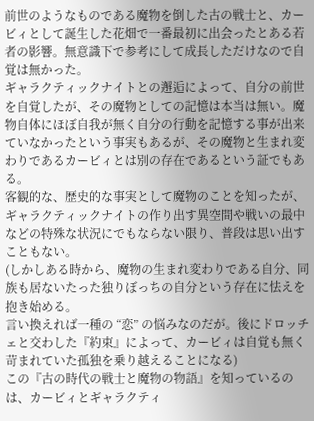前世のようなものである魔物を倒した古の戦士と、カービィとして誕生した花畑で一番最初に出会ったとある若者の影響。無意識下で参考にして成長しただけなので自覚は無かった。
ギャラクティックナイトとの邂逅によって、自分の前世を自覚したが、その魔物としての記憶は本当は無い。魔物自体にほぼ自我が無く自分の行動を記憶する事が出来ていなかったという事実もあるが、その魔物と生まれ変わりであるカービィとは別の存在であるという証でもある。
客観的な、歴史的な事実として魔物のことを知ったが、ギャラクティックナイトの作り出す異空間や戦いの最中などの特殊な状況にでもならない限り、普段は思い出すこともない。
(しかしある時から、魔物の生まれ変わりである自分、同族も居ないたった独りぼっちの自分という存在に怯えを抱き始める。
言い換えれば一種の “恋” の悩みなのだが。後にドロッチェと交わした『約束』によって、カービィは自覚も無く苛まれていた孤独を乗り越えることになる)
この『古の時代の戦士と魔物の物語』を知っているのは、カービィとギャラクティ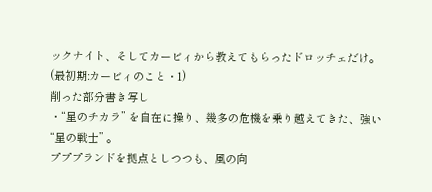ックナイト、そしてカービィから教えてもらったドロッチェだけ。
(最初期:カービィのこと・1)
削った部分書き写し
・“星のチカラ” を自在に操り、幾多の危機を乗り越えてきた、強い “星の戦士” 。
プププランドを拠点としつつも、風の向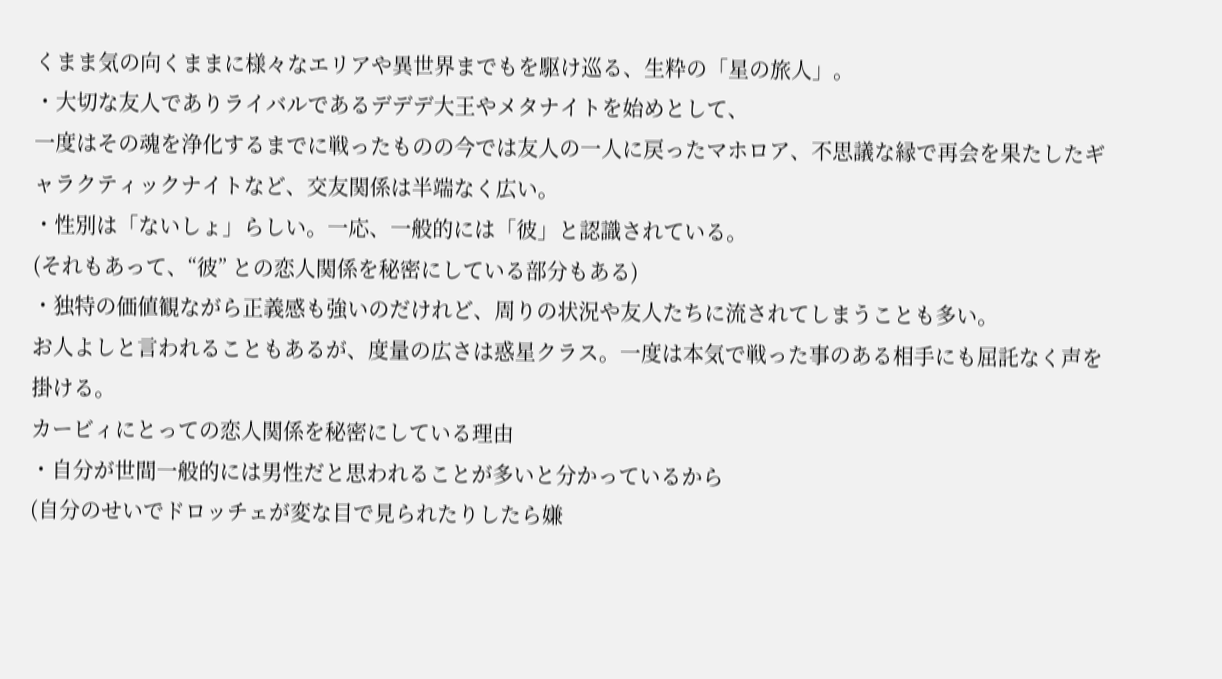くまま気の向くままに様々なエリアや異世界までもを駆け巡る、生粋の「星の旅人」。
・大切な友人でありライバルであるデデデ大王やメタナイトを始めとして、
一度はその魂を浄化するまでに戦ったものの今では友人の一人に戻ったマホロア、不思議な縁で再会を果たしたギャラクティックナイトなど、交友関係は半端なく広い。
・性別は「ないしょ」らしい。一応、一般的には「彼」と認識されている。
(それもあって、“彼” との恋人関係を秘密にしている部分もある)
・独特の価値観ながら正義感も強いのだけれど、周りの状況や友人たちに流されてしまうことも多い。
お人よしと言われることもあるが、度量の広さは惑星クラス。一度は本気で戦った事のある相手にも屈託なく声を掛ける。
カービィにとっての恋人関係を秘密にしている理由
・自分が世間一般的には男性だと思われることが多いと分かっているから
(自分のせいでドロッチェが変な目で見られたりしたら嫌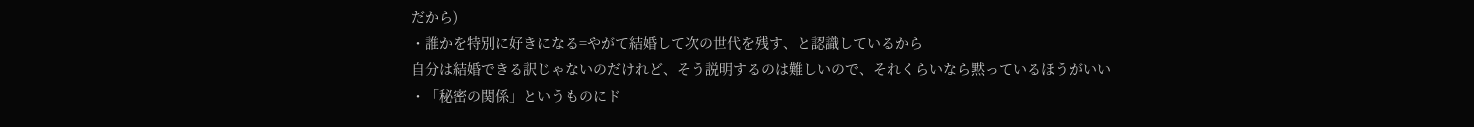だから)
・誰かを特別に好きになる=やがて結婚して次の世代を残す、と認識しているから
自分は結婚できる訳じゃないのだけれど、そう説明するのは難しいので、それくらいなら黙っているほうがいい
・「秘密の関係」というものにド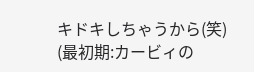キドキしちゃうから(笑)
(最初期:カービィの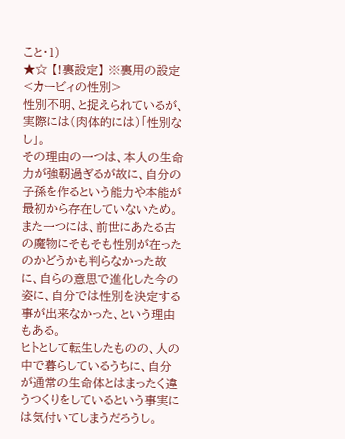こと・1)
★☆ 【!裏設定】 ※裏用の設定
<カービィの性別>
性別不明、と捉えられているが、実際には(肉体的には)「性別なし」。
その理由の一つは、本人の生命力が強靭過ぎるが故に、自分の子孫を作るという能力や本能が最初から存在していないため。
また一つには、前世にあたる古の魔物にそもそも性別が在ったのかどうかも判らなかった故に、自らの意思で進化した今の姿に、自分では性別を決定する事が出来なかった、という理由もある。
ヒトとして転生したものの、人の中で暮らしているうちに、自分が通常の生命体とはまったく違うつくりをしているという事実には気付いてしまうだろうし。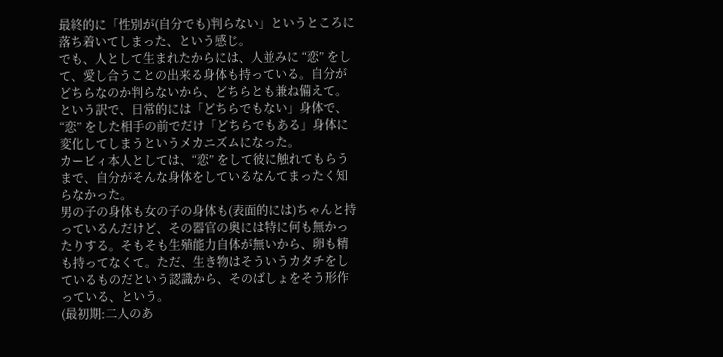最終的に「性別が(自分でも)判らない」というところに落ち着いてしまった、という感じ。
でも、人として生まれたからには、人並みに “恋” をして、愛し合うことの出来る身体も持っている。自分がどちらなのか判らないから、どちらとも兼ね備えて。
という訳で、日常的には「どちらでもない」身体で、“恋” をした相手の前でだけ「どちらでもある」身体に変化してしまうというメカニズムになった。
カービィ本人としては、“恋” をして彼に触れてもらうまで、自分がそんな身体をしているなんてまったく知らなかった。
男の子の身体も女の子の身体も(表面的には)ちゃんと持っているんだけど、その器官の奥には特に何も無かったりする。そもそも生殖能力自体が無いから、卵も精も持ってなくて。ただ、生き物はそういうカタチをしているものだという認識から、そのばしょをそう形作っている、という。
(最初期:二人のあ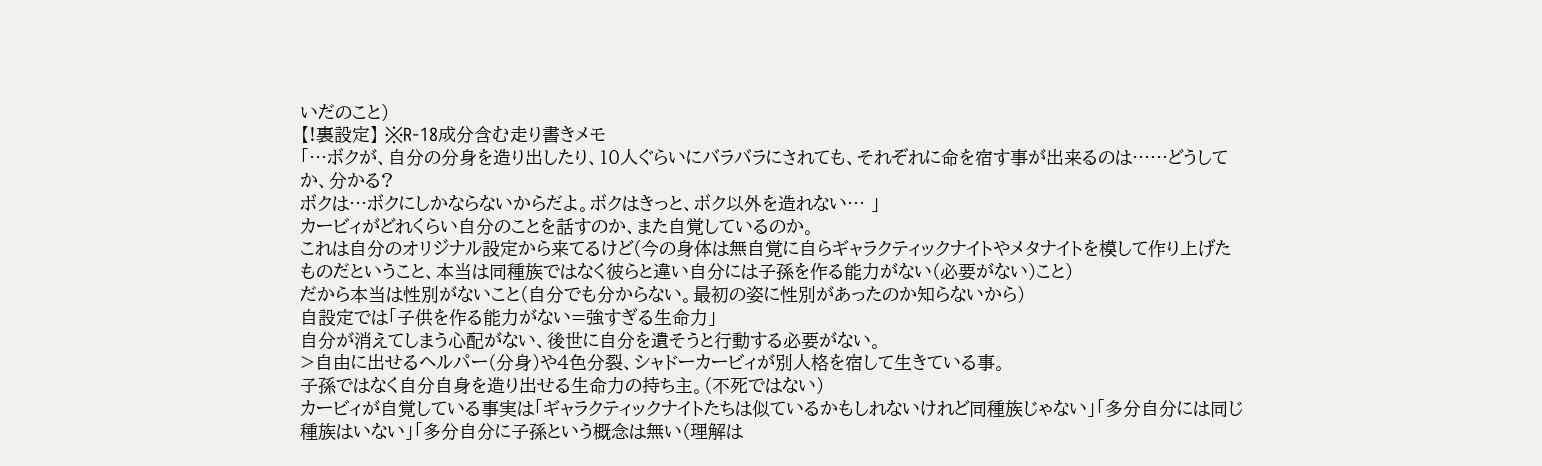いだのこと)
【!裏設定】 ※R-18成分含む走り書きメモ
「…ボクが、自分の分身を造り出したり、10人ぐらいにバラバラにされても、それぞれに命を宿す事が出来るのは……どうしてか、分かる?
ボクは…ボクにしかならないからだよ。ボクはきっと、ボク以外を造れない… 」
カービィがどれくらい自分のことを話すのか、また自覚しているのか。
これは自分のオリジナル設定から来てるけど(今の身体は無自覚に自らギャラクティックナイトやメタナイトを模して作り上げたものだということ、本当は同種族ではなく彼らと違い自分には子孫を作る能力がない(必要がない)こと)
だから本当は性別がないこと(自分でも分からない。最初の姿に性別があったのか知らないから)
自設定では「子供を作る能力がない=強すぎる生命力」
自分が消えてしまう心配がない、後世に自分を遺そうと行動する必要がない。
>自由に出せるヘルパー(分身)や4色分裂、シャドーカービィが別人格を宿して生きている事。
子孫ではなく自分自身を造り出せる生命力の持ち主。(不死ではない)
カービィが自覚している事実は「ギャラクティックナイトたちは似ているかもしれないけれど同種族じゃない」「多分自分には同じ種族はいない」「多分自分に子孫という概念は無い(理解は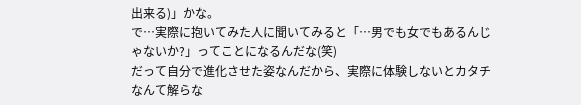出来る)」かな。
で…実際に抱いてみた人に聞いてみると「…男でも女でもあるんじゃないか?」ってことになるんだな(笑)
だって自分で進化させた姿なんだから、実際に体験しないとカタチなんて解らな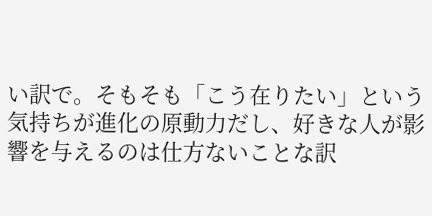い訳で。そもそも「こう在りたい」という気持ちが進化の原動力だし、好きな人が影響を与えるのは仕方ないことな訳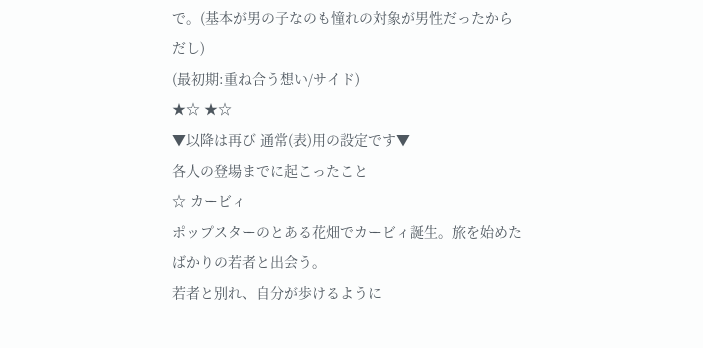で。(基本が男の子なのも憧れの対象が男性だったからだし)
(最初期:重ね合う想い/サイド)
★☆ ★☆
▼以降は再び 通常(表)用の設定です▼
各人の登場までに起こったこと
☆ カービィ
ポップスターのとある花畑でカービィ誕生。旅を始めたばかりの若者と出会う。
若者と別れ、自分が歩けるように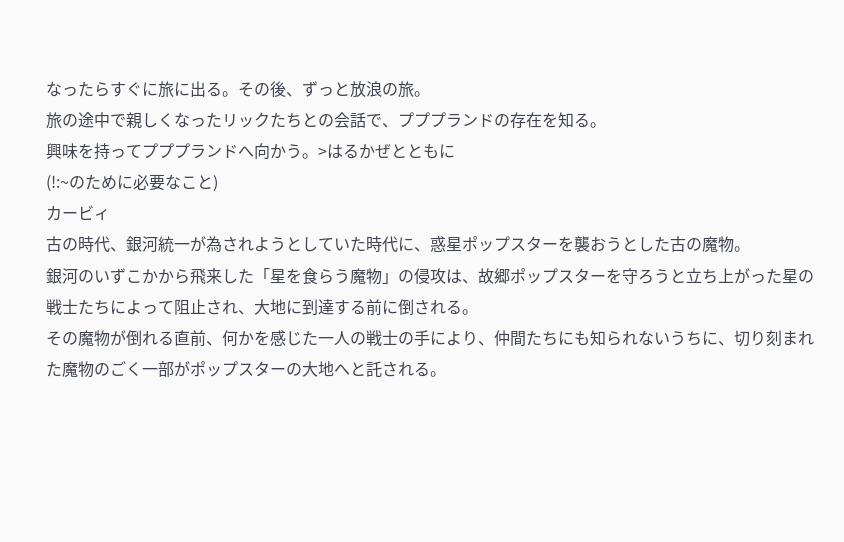なったらすぐに旅に出る。その後、ずっと放浪の旅。
旅の途中で親しくなったリックたちとの会話で、プププランドの存在を知る。
興味を持ってプププランドへ向かう。>はるかぜとともに
(!:~のために必要なこと)
カービィ
古の時代、銀河統一が為されようとしていた時代に、惑星ポップスターを襲おうとした古の魔物。
銀河のいずこかから飛来した「星を食らう魔物」の侵攻は、故郷ポップスターを守ろうと立ち上がった星の戦士たちによって阻止され、大地に到達する前に倒される。
その魔物が倒れる直前、何かを感じた一人の戦士の手により、仲間たちにも知られないうちに、切り刻まれた魔物のごく一部がポップスターの大地へと託される。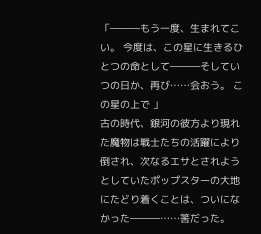「―――もう一度、生まれてこい。 今度は、この星に生きるひとつの命として―――そしていつの日か、再び……会おう。 この星の上で 」
古の時代、銀河の彼方より現れた魔物は戦士たちの活躍により倒され、次なるエサとされようとしていたポップスターの大地にたどり着くことは、ついになかった―――……筈だった。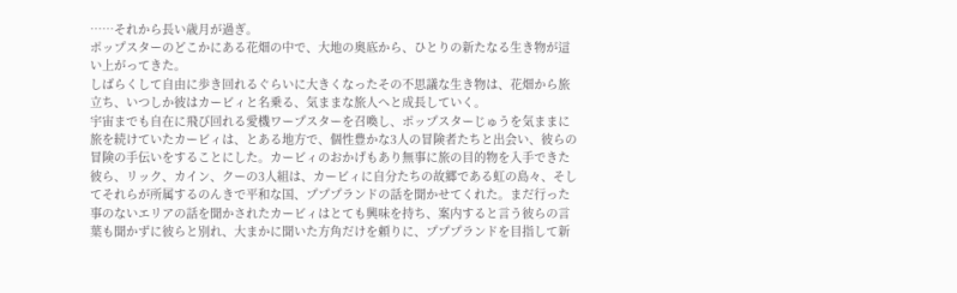……それから長い歳月が過ぎ。
ポップスターのどこかにある花畑の中で、大地の奥底から、ひとりの新たなる生き物が這い上がってきた。
しばらくして自由に歩き回れるぐらいに大きくなったその不思議な生き物は、花畑から旅立ち、いつしか彼はカービィと名乗る、気ままな旅人へと成長していく。
宇宙までも自在に飛び回れる愛機ワープスターを召喚し、ポップスターじゅうを気ままに旅を続けていたカービィは、とある地方で、個性豊かな3人の冒険者たちと出会い、彼らの冒険の手伝いをすることにした。カービィのおかげもあり無事に旅の目的物を入手できた彼ら、リック、カイン、クーの3人組は、カービィに自分たちの故郷である虹の島々、そしてそれらが所属するのんきで平和な国、プププランドの話を聞かせてくれた。まだ行った事のないエリアの話を聞かされたカービィはとても興味を持ち、案内すると言う彼らの言葉も聞かずに彼らと別れ、大まかに聞いた方角だけを頼りに、プププランドを目指して新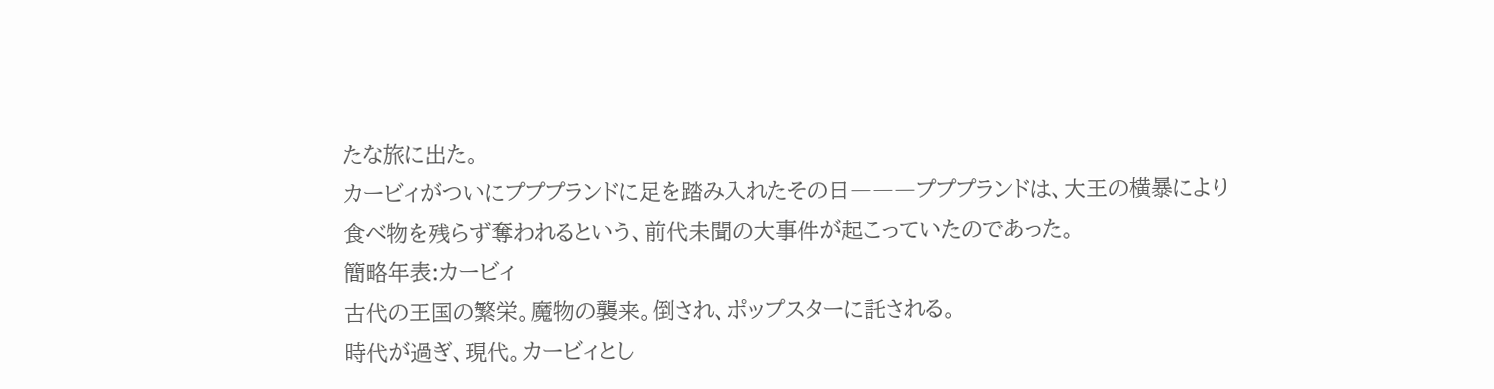たな旅に出た。
カービィがついにプププランドに足を踏み入れたその日―――プププランドは、大王の横暴により食べ物を残らず奪われるという、前代未聞の大事件が起こっていたのであった。
簡略年表:カービィ
古代の王国の繁栄。魔物の襲来。倒され、ポップスターに託される。
時代が過ぎ、現代。カービィとし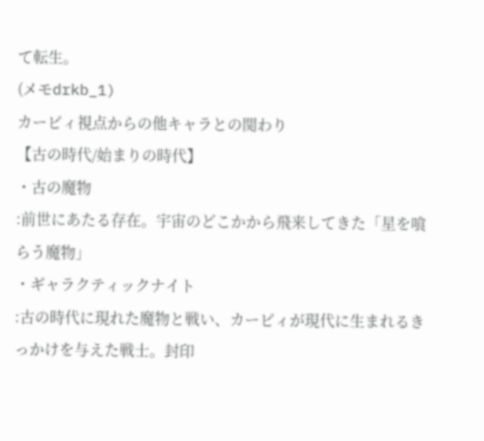て転生。
(メモdrkb_1)
カービィ視点からの他キャラとの関わり
【古の時代/始まりの時代】
・古の魔物
:前世にあたる存在。宇宙のどこかから飛来してきた「星を喰らう魔物」
・ギャラクティックナイト
:古の時代に現れた魔物と戦い、カービィが現代に生まれるきっかけを与えた戦士。封印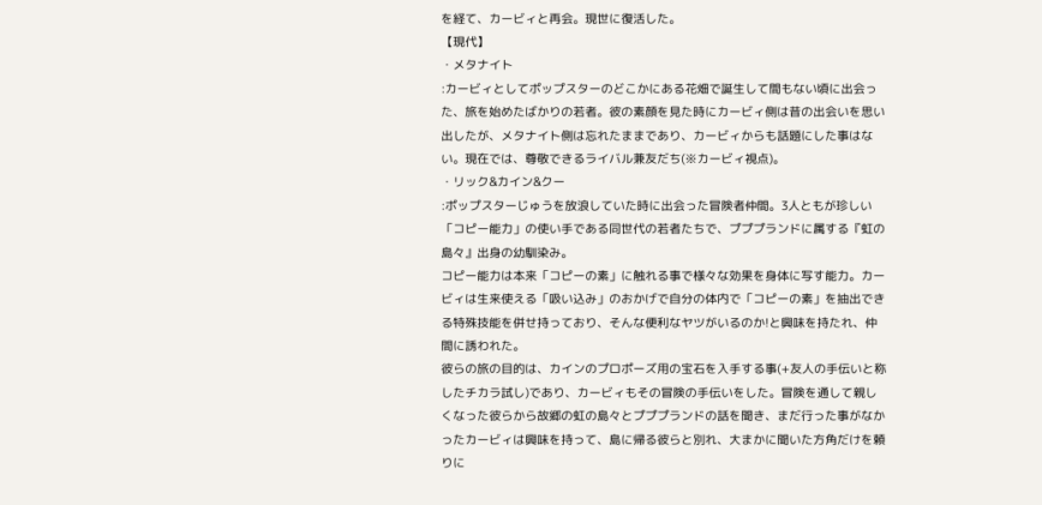を経て、カービィと再会。現世に復活した。
【現代】
・メタナイト
:カービィとしてポップスターのどこかにある花畑で誕生して間もない頃に出会った、旅を始めたばかりの若者。彼の素顔を見た時にカービィ側は昔の出会いを思い出したが、メタナイト側は忘れたままであり、カービィからも話題にした事はない。現在では、尊敬できるライバル兼友だち(※カービィ視点)。
・リック&カイン&クー
:ポップスターじゅうを放浪していた時に出会った冒険者仲間。3人ともが珍しい「コピー能力」の使い手である同世代の若者たちで、プププランドに属する『虹の島々』出身の幼馴染み。
コピー能力は本来「コピーの素」に触れる事で様々な効果を身体に写す能力。カービィは生来使える「吸い込み」のおかげで自分の体内で「コピーの素」を抽出できる特殊技能を併せ持っており、そんな便利なヤツがいるのか!と興味を持たれ、仲間に誘われた。
彼らの旅の目的は、カインのプロポーズ用の宝石を入手する事(+友人の手伝いと称したチカラ試し)であり、カービィもその冒険の手伝いをした。冒険を通して親しくなった彼らから故郷の虹の島々とプププランドの話を聞き、まだ行った事がなかったカービィは興味を持って、島に帰る彼らと別れ、大まかに聞いた方角だけを頼りに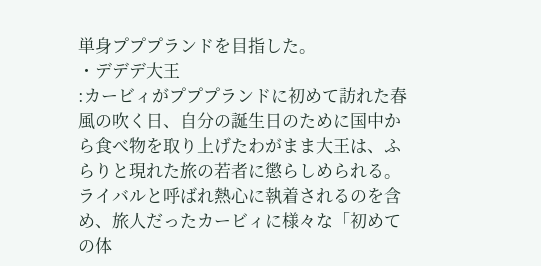単身プププランドを目指した。
・デデデ大王
:カービィがプププランドに初めて訪れた春風の吹く日、自分の誕生日のために国中から食べ物を取り上げたわがまま大王は、ふらりと現れた旅の若者に懲らしめられる。ライバルと呼ばれ熱心に執着されるのを含め、旅人だったカービィに様々な「初めての体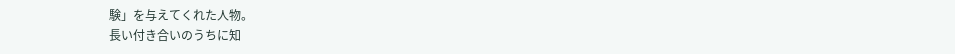験」を与えてくれた人物。
長い付き合いのうちに知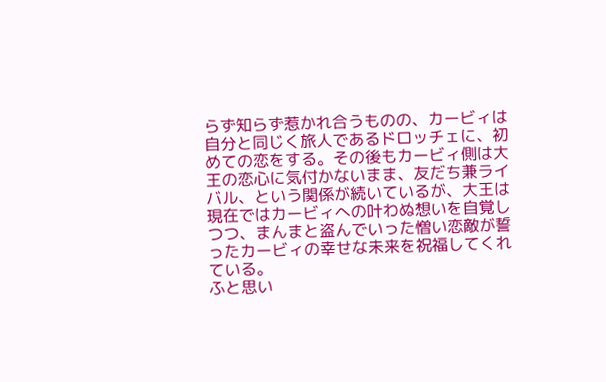らず知らず惹かれ合うものの、カービィは自分と同じく旅人であるドロッチェに、初めての恋をする。その後もカービィ側は大王の恋心に気付かないまま、友だち兼ライバル、という関係が続いているが、大王は現在ではカービィへの叶わぬ想いを自覚しつつ、まんまと盗んでいった憎い恋敵が誓ったカービィの幸せな未来を祝福してくれている。
ふと思い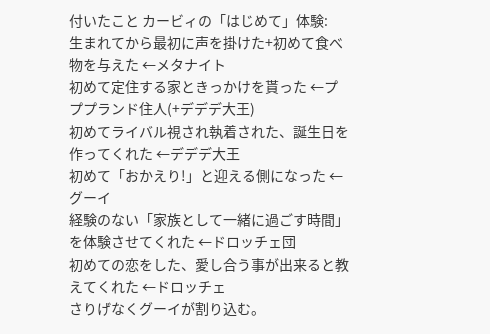付いたこと カービィの「はじめて」体験:
生まれてから最初に声を掛けた+初めて食べ物を与えた ←メタナイト
初めて定住する家ときっかけを貰った ←プププランド住人(+デデデ大王)
初めてライバル視され執着された、誕生日を作ってくれた ←デデデ大王
初めて「おかえり!」と迎える側になった ←グーイ
経験のない「家族として一緒に過ごす時間」を体験させてくれた ←ドロッチェ団
初めての恋をした、愛し合う事が出来ると教えてくれた ←ドロッチェ
さりげなくグーイが割り込む。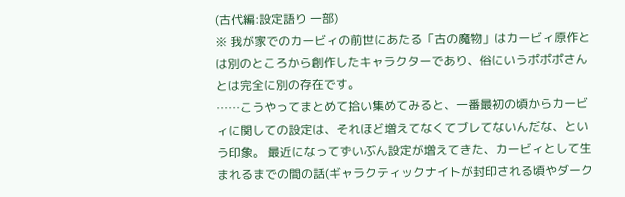(古代編:設定語り 一部)
※ 我が家でのカービィの前世にあたる「古の魔物」はカービィ原作とは別のところから創作したキャラクターであり、俗にいうポポポさんとは完全に別の存在です。
……こうやってまとめて拾い集めてみると、一番最初の頃からカービィに関しての設定は、それほど増えてなくてブレてないんだな、という印象。 最近になってずいぶん設定が増えてきた、カービィとして生まれるまでの間の話(ギャラクティックナイトが封印される頃やダーク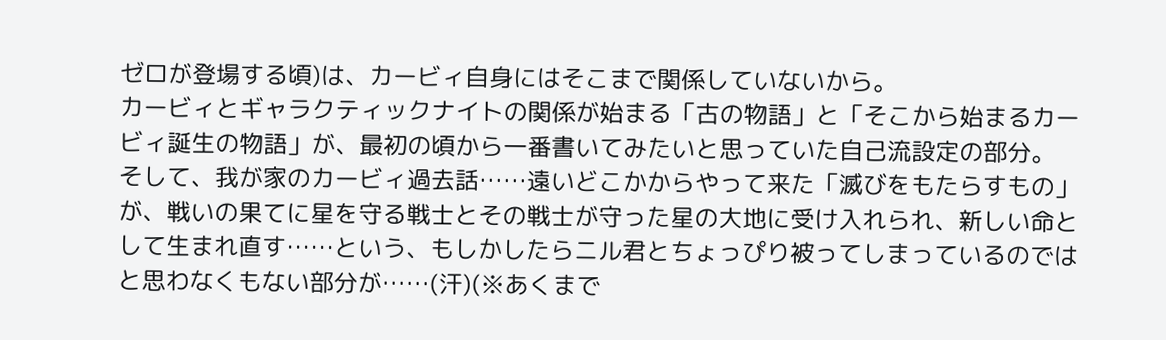ゼロが登場する頃)は、カービィ自身にはそこまで関係していないから。
カービィとギャラクティックナイトの関係が始まる「古の物語」と「そこから始まるカービィ誕生の物語」が、最初の頃から一番書いてみたいと思っていた自己流設定の部分。
そして、我が家のカービィ過去話……遠いどこかからやって来た「滅びをもたらすもの」が、戦いの果てに星を守る戦士とその戦士が守った星の大地に受け入れられ、新しい命として生まれ直す……という、もしかしたらニル君とちょっぴり被ってしまっているのではと思わなくもない部分が……(汗)(※あくまで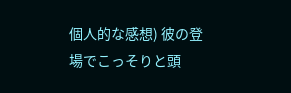個人的な感想) 彼の登場でこっそりと頭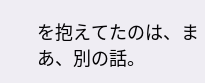を抱えてたのは、まあ、別の話。